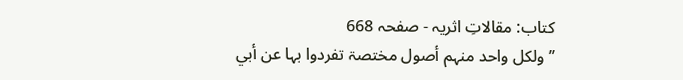کتاب: مقالاتِ اثریہ - صفحہ 668
’’ولکل واحد منہم أصول مختصۃ تفردوا بہا عن أبي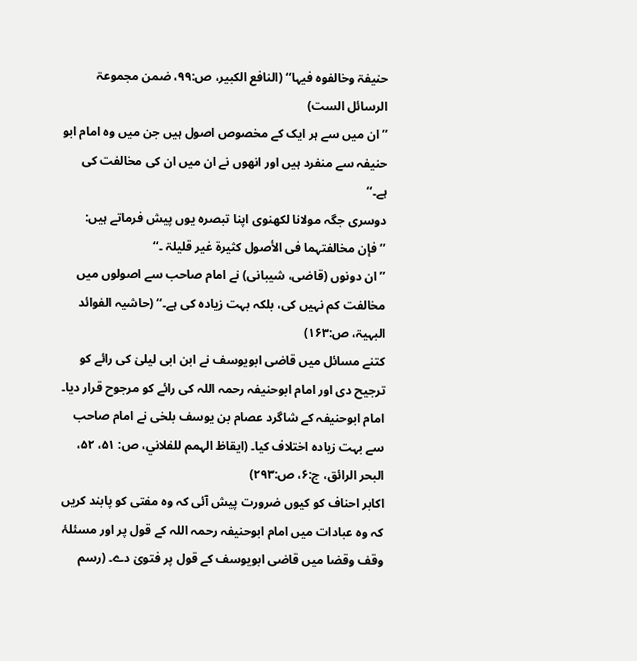حنیفۃ وخالفوہ فیہا‘‘ (النافع الکبیر، ص:۹۹، ضمن مجموعۃ الرسائل الست)
’’ان میں سے ہر ایک کے مخصوص اصول ہیں جن میں وہ امام ابو حنیفہ سے منفرد ہیں اور انھوں نے ان میں ان کی مخالفت کی ہے۔‘‘
دوسری جگہ مولانا لکھنوی اپنا تبصرہ یوں پیش فرماتے ہیں:
’’ فإن مخالفتہما فی الأصول کثیرۃ غیر قلیلۃ ۔‘‘
’’ان دونوں (قاضی، شیبانی) نے امام صاحب سے اصولوں میں مخالفت کم نہیں کی، بلکہ بہت زیادہ کی ہے۔‘‘ (حاشیہ الفوائد البہیۃ، ص:۱۶۳)
کتنے مسائل میں قاضی ابویوسف نے ابن ابی لیلیٰ کی رائے کو ترجیح دی اور امام ابوحنیفہ رحمہ اللہ کی رائے کو مرجوح قرار دیا۔ امام ابوحنیفہ کے شاگرد عصام بن یوسف بلخی نے امام صاحب سے بہت زیادہ اختلاف کیا۔ (ایقاظ الہمم للفلاني، ص: ۵۱، ۵۲، البحر الرائق، ج:۶، ص:۲۹۳)
اکابر احناف کو کیوں ضرورت پیش آئی کہ وہ مفتی کو پابند کریں کہ وہ عبادات میں امام ابوحنیفہ رحمہ اللہ کے قول پر اور مسئلۂ وقف وقضا میں قاضی ابویوسف کے قول پر فتویٰ دے۔ (رسم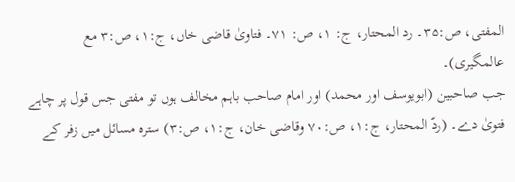المفتی، ص:۳۵۔ رد المحتار، ج: ۱، ص: ۷۱۔ فتاویٰ قاضی خاں، ج:۱، ص:۳ مع عالمگیری)۔
جب صاحبین (ابویوسف اور محمد) اور امام صاحب باہم مخالف ہوں تو مفتی جس قول پر چاہے فتویٰ دے۔ (ردّ المحتار، ج:۱، ص:۷۰ وقاضی خان، ج:۱، ص:۳) سترہ مسائل میں زفر کے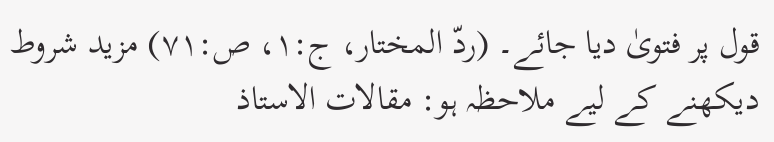قول پر فتویٰ دیا جائے۔ (ردّ المختار، ج:۱، ص:۷۱) مزید شروط دیکھنے کے لیے ملاحظہ ہو: مقالات الاستاذ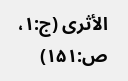الأثری (ج:۱، ص:۱۵۱)